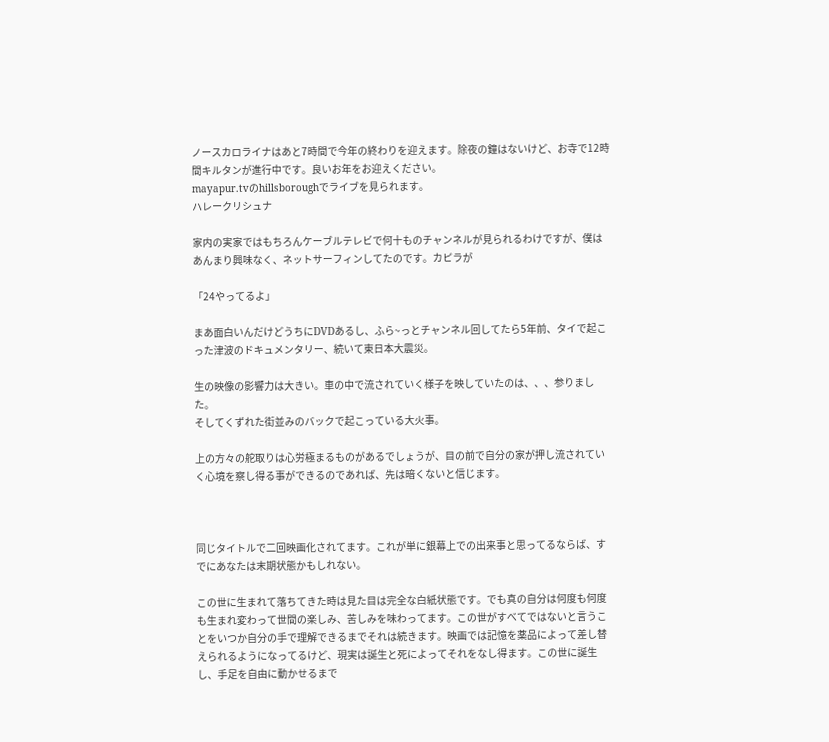ノースカロライナはあと7時間で今年の終わりを迎えます。除夜の鐘はないけど、お寺で12時間キルタンが進行中です。良いお年をお迎えください。
mayapur.tvのhillsboroughでライブを見られます。
ハレークリシュナ

家内の実家ではもちろんケーブルテレビで何十ものチャンネルが見られるわけですが、僕はあんまり興味なく、ネットサーフィンしてたのです。カピラが

「24やってるよ」

まあ面白いんだけどうちにDVDあるし、ふら~っとチャンネル回してたら5年前、タイで起こった津波のドキュメンタリー、続いて東日本大震災。

生の映像の影響力は大きい。車の中で流されていく様子を映していたのは、、、参りました。
そしてくずれた街並みのバックで起こっている大火事。

上の方々の舵取りは心労極まるものがあるでしょうが、目の前で自分の家が押し流されていく心境を察し得る事ができるのであれば、先は暗くないと信じます。



同じタイトルで二回映画化されてます。これが単に銀幕上での出来事と思ってるならば、すでにあなたは末期状態かもしれない。

この世に生まれて落ちてきた時は見た目は完全な白紙状態です。でも真の自分は何度も何度も生まれ変わって世間の楽しみ、苦しみを味わってます。この世がすべてではないと言うことをいつか自分の手で理解できるまでそれは続きます。映画では記憶を薬品によって差し替えられるようになってるけど、現実は誕生と死によってそれをなし得ます。この世に誕生し、手足を自由に動かせるまで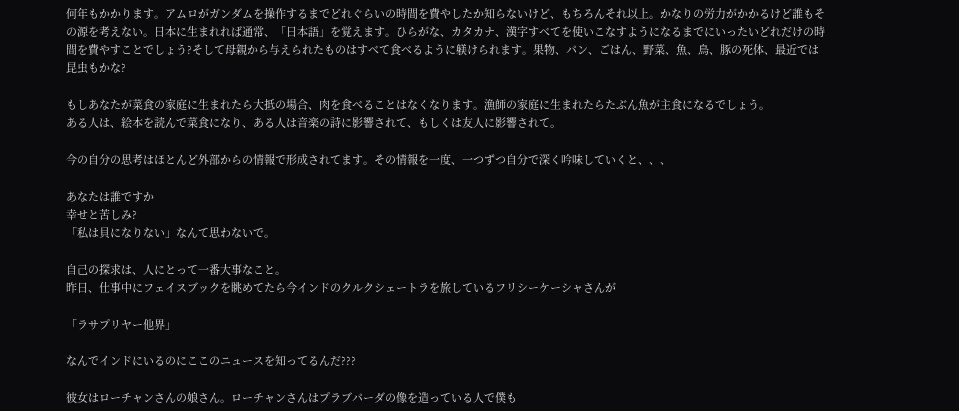何年もかかります。アムロがガンダムを操作するまでどれぐらいの時間を費やしたか知らないけど、もちろんそれ以上。かなりの労力がかかるけど誰もその源を考えない。日本に生まれれば通常、「日本語」を覚えます。ひらがな、カタカナ、漢字すべてを使いこなすようになるまでにいったいどれだけの時間を費やすことでしょう?そして母親から与えられたものはすべて食べるように躾けられます。果物、パン、ごはん、野菜、魚、鳥、豚の死体、最近では昆虫もかな?

もしあなたが菜食の家庭に生まれたら大抵の場合、肉を食べることはなくなります。漁師の家庭に生まれたらたぶん魚が主食になるでしょう。
ある人は、絵本を読んで菜食になり、ある人は音楽の詩に影響されて、もしくは友人に影響されて。

今の自分の思考はほとんど外部からの情報で形成されてます。その情報を一度、一つずつ自分で深く吟味していくと、、、

あなたは誰ですか
幸せと苦しみ?
「私は貝になりない」なんて思わないで。

自己の探求は、人にとって一番大事なこと。
昨日、仕事中にフェイスブックを眺めてたら今インドのクルクシェートラを旅しているフリシーケーシャさんが

「ラサプリヤー他界」

なんでインドにいるのにここのニュースを知ってるんだ???

彼女はローチャンさんの娘さん。ローチャンさんはプラブパーダの像を造っている人で僕も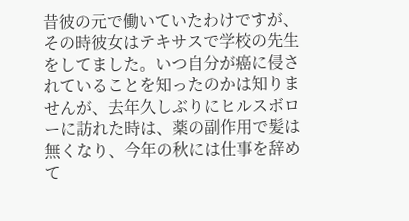昔彼の元で働いていたわけですが、その時彼女はテキサスで学校の先生をしてました。いつ自分が癌に侵されていることを知ったのかは知りませんが、去年久しぶりにヒルスボローに訪れた時は、薬の副作用で髪は無くなり、今年の秋には仕事を辞めて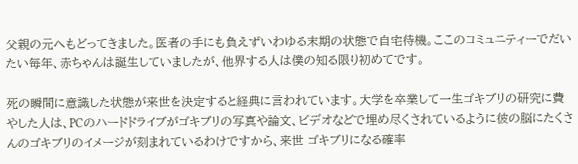父親の元へもどってきました。医者の手にも負えずいわゆる末期の状態で自宅待機。ここのコミュニティーでだいたい毎年、赤ちゃんは誕生していましたが、他界する人は僕の知る限り初めてです。

死の瞬間に意識した状態が来世を決定すると経典に言われています。大学を卒業して一生ゴキブリの研究に費やした人は、PCのハードドライブがゴキブリの写真や論文、ビデオなどで埋め尽くされているように彼の脳にたくさんのゴキブリのイメージが刻まれているわけですから、来世 ゴキブリになる確率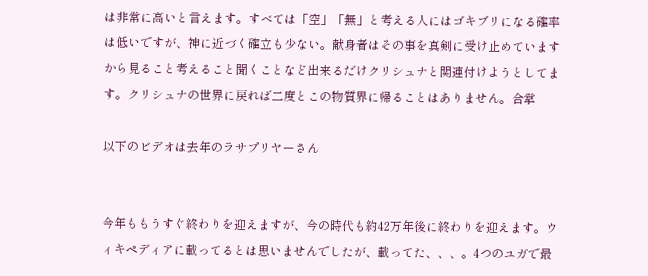は非常に高いと言えます。すべては「空」「無」と考える人にはゴキブリになる確率は低いですが、神に近づく確立も少ない。献身者はその事を真剣に受け止めていますから見ること考えること聞くことなど出来るだけクリシュナと関連付けようとしてます。クリシュナの世界に戻れば二度とこの物質界に帰ることはありません。合掌

以下のビデオは去年のラサプリヤーさん


今年ももうすぐ終わりを迎えますが、今の時代も約42万年後に終わりを迎えます。ウィキペディアに載ってるとは思いませんでしたが、載ってた、、、。4つのユガで最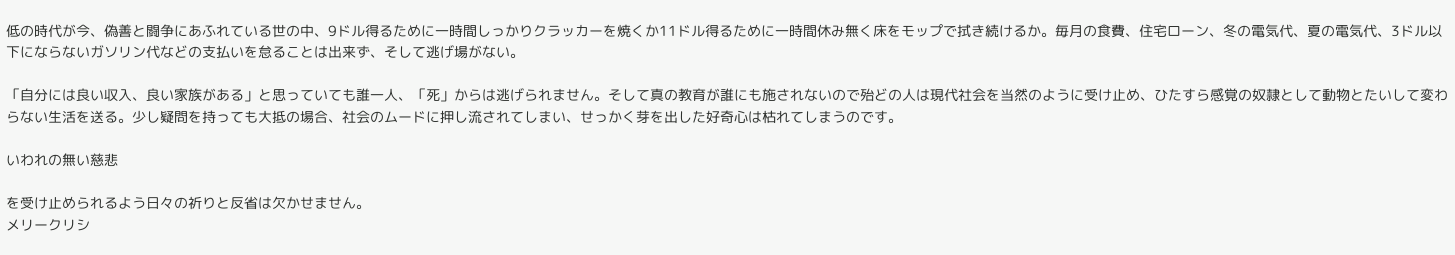低の時代が今、偽善と闘争にあふれている世の中、9ドル得るために一時間しっかりクラッカーを焼くか11ドル得るために一時間休み無く床をモップで拭き続けるか。毎月の食費、住宅ローン、冬の電気代、夏の電気代、3ドル以下にならないガソリン代などの支払いを怠ることは出来ず、そして逃げ場がない。

「自分には良い収入、良い家族がある」と思っていても誰一人、「死」からは逃げられません。そして真の教育が誰にも施されないので殆どの人は現代社会を当然のように受け止め、ひたすら感覚の奴隷として動物とたいして変わらない生活を送る。少し疑問を持っても大抵の場合、社会のムードに押し流されてしまい、せっかく芽を出した好奇心は枯れてしまうのです。

いわれの無い慈悲

を受け止められるよう日々の祈りと反省は欠かせません。
メリークリシ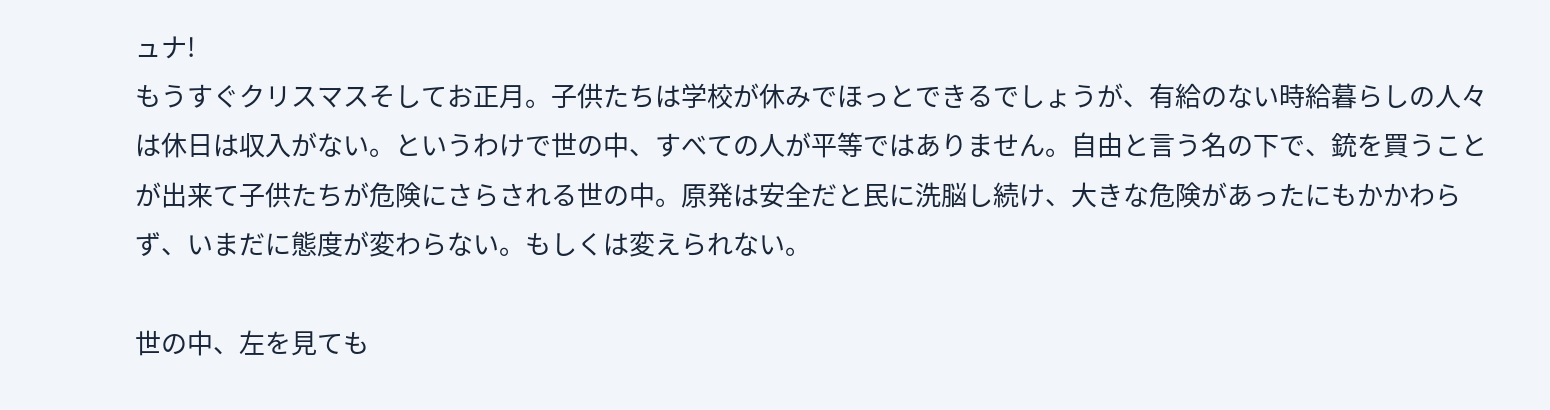ュナ!
もうすぐクリスマスそしてお正月。子供たちは学校が休みでほっとできるでしょうが、有給のない時給暮らしの人々は休日は収入がない。というわけで世の中、すべての人が平等ではありません。自由と言う名の下で、銃を買うことが出来て子供たちが危険にさらされる世の中。原発は安全だと民に洗脳し続け、大きな危険があったにもかかわらず、いまだに態度が変わらない。もしくは変えられない。

世の中、左を見ても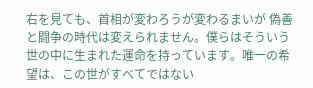右を見ても、首相が変わろうが変わるまいが 偽善と闘争の時代は変えられません。僕らはそういう世の中に生まれた運命を持っています。唯一の希望は、この世がすべてではない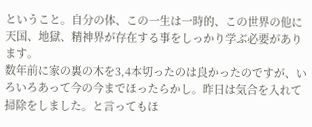ということ。自分の体、この一生は一時的、この世界の他に天国、地獄、精神界が存在する事をしっかり学ぶ必要があります。
数年前に家の裏の木を3,4本切ったのは良かったのですが、いろいろあって今の今までほったらかし。昨日は気合を入れて掃除をしました。と言ってもほ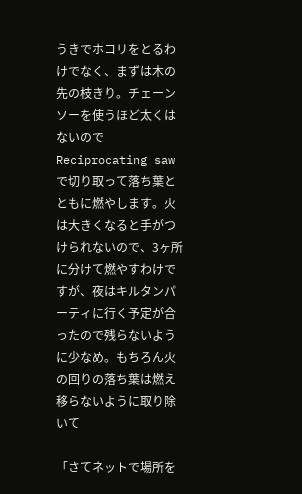うきでホコリをとるわけでなく、まずは木の先の枝きり。チェーンソーを使うほど太くはないのでReciprocating sawで切り取って落ち葉とともに燃やします。火は大きくなると手がつけられないので、3ヶ所に分けて燃やすわけですが、夜はキルタンパーティに行く予定が合ったので残らないように少なめ。もちろん火の回りの落ち葉は燃え移らないように取り除いて

「さてネットで場所を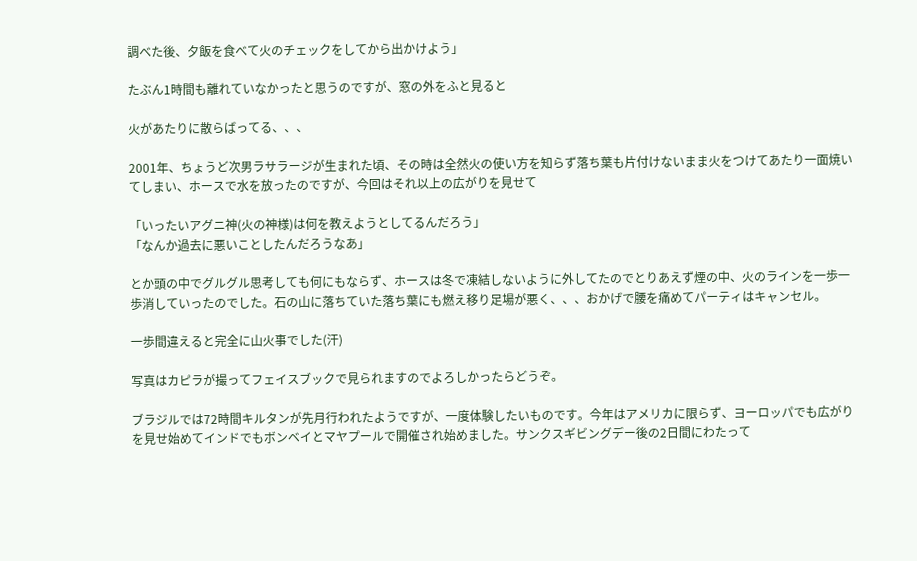調べた後、夕飯を食べて火のチェックをしてから出かけよう」

たぶん1時間も離れていなかったと思うのですが、窓の外をふと見ると

火があたりに散らばってる、、、

2001年、ちょうど次男ラサラージが生まれた頃、その時は全然火の使い方を知らず落ち葉も片付けないまま火をつけてあたり一面焼いてしまい、ホースで水を放ったのですが、今回はそれ以上の広がりを見せて

「いったいアグニ神(火の神様)は何を教えようとしてるんだろう」
「なんか過去に悪いことしたんだろうなあ」

とか頭の中でグルグル思考しても何にもならず、ホースは冬で凍結しないように外してたのでとりあえず煙の中、火のラインを一歩一歩消していったのでした。石の山に落ちていた落ち葉にも燃え移り足場が悪く、、、おかげで腰を痛めてパーティはキャンセル。

一歩間違えると完全に山火事でした(汗)

写真はカピラが撮ってフェイスブックで見られますのでよろしかったらどうぞ。

ブラジルでは72時間キルタンが先月行われたようですが、一度体験したいものです。今年はアメリカに限らず、ヨーロッパでも広がりを見せ始めてインドでもボンベイとマヤプールで開催され始めました。サンクスギビングデー後の2日間にわたって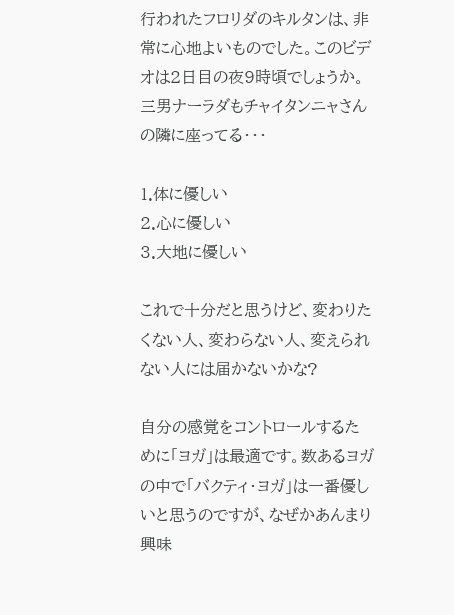行われたフロリダのキルタンは、非常に心地よいものでした。このビデオは2日目の夜9時頃でしょうか。三男ナーラダもチャイタンニャさんの隣に座ってる・・・

1.体に優しい
2.心に優しい
3.大地に優しい

これで十分だと思うけど、変わりたくない人、変わらない人、変えられない人には届かないかな?

自分の感覚をコントロールするために「ヨガ」は最適です。数あるヨガの中で「バクティ・ヨガ」は一番優しいと思うのですが、なぜかあんまり興味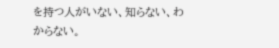を持つ人がいない、知らない、わからない。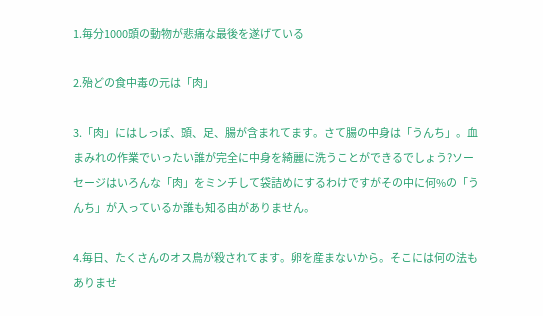1.毎分1000頭の動物が悲痛な最後を遂げている

2.殆どの食中毒の元は「肉」

3.「肉」にはしっぽ、頭、足、腸が含まれてます。さて腸の中身は「うんち」。血まみれの作業でいったい誰が完全に中身を綺麗に洗うことができるでしょう?ソーセージはいろんな「肉」をミンチして袋詰めにするわけですがその中に何%の「うんち」が入っているか誰も知る由がありません。

4.毎日、たくさんのオス鳥が殺されてます。卵を産まないから。そこには何の法もありませ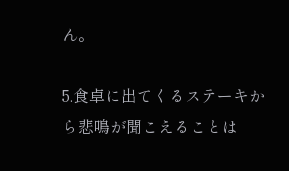ん。

5.食卓に出てくるステーキから悲鳴が聞こえることは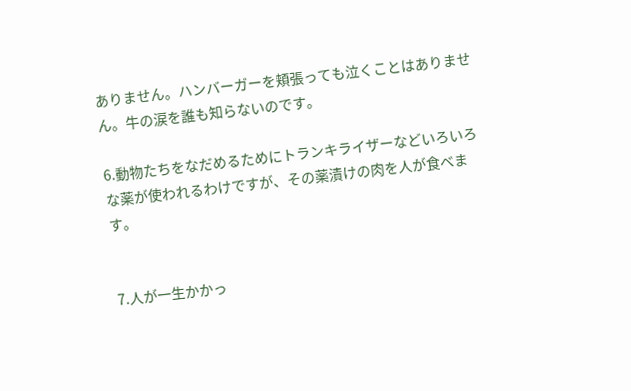ありません。ハンバーガーを頬張っても泣くことはありません。牛の涙を誰も知らないのです。

6.動物たちをなだめるためにトランキライザーなどいろいろな薬が使われるわけですが、その薬漬けの肉を人が食べます。


7.人が一生かかっ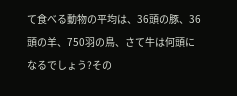て食べる動物の平均は、36頭の豚、36頭の羊、750羽の鳥、さて牛は何頭になるでしょう?その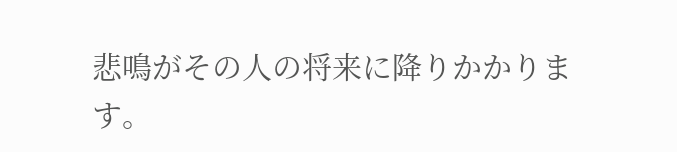悲鳴がその人の将来に降りかかります。